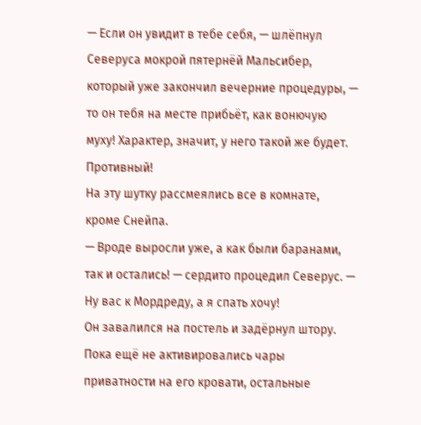— Если он увидит в тебе себя, — шлёпнул Северуса мокрой пятернёй Мальсибер, который уже закончил вечерние процедуры, — то он тебя на месте прибьёт, как вонючую муху! Характер, значит, у него такой же будет. Противный!
На эту шутку рассмеялись все в комнате, кроме Снейпа.
— Вроде выросли уже, а как были баранами, так и остались! — сердито процедил Северус. — Ну вас к Мордреду, а я спать хочу!
Он завалился на постель и задёрнул штору. Пока ещё не активировались чары приватности на его кровати, остальные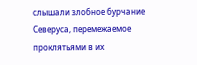слышали злобное бурчание Северуса, перемежаемое проклятьями в их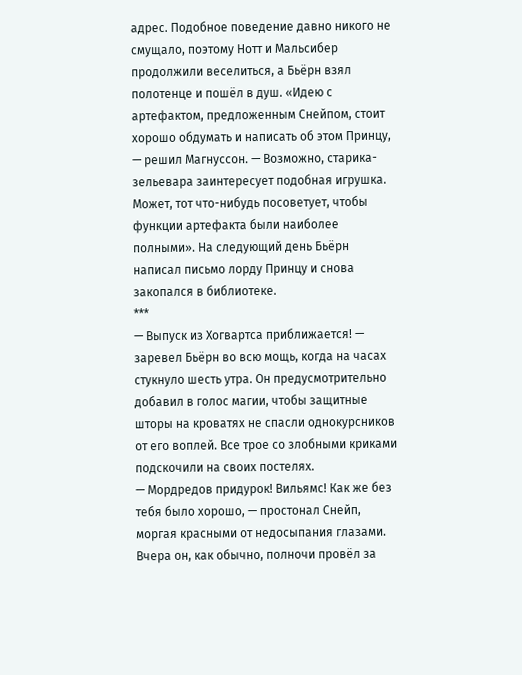адрес. Подобное поведение давно никого не смущало, поэтому Нотт и Мальсибер продолжили веселиться, а Бьёрн взял полотенце и пошёл в душ. «Идею с артефактом, предложенным Снейпом, стоит хорошо обдумать и написать об этом Принцу, — решил Магнуссон. — Возможно, старика-зельевара заинтересует подобная игрушка. Может, тот что-нибудь посоветует, чтобы функции артефакта были наиболее полными». На следующий день Бьёрн написал письмо лорду Принцу и снова закопался в библиотеке.
***
— Выпуск из Хогвартса приближается! — заревел Бьёрн во всю мощь, когда на часах стукнуло шесть утра. Он предусмотрительно добавил в голос магии, чтобы защитные шторы на кроватях не спасли однокурсников от его воплей. Все трое со злобными криками подскочили на своих постелях.
— Мордредов придурок! Вильямс! Как же без тебя было хорошо, — простонал Снейп, моргая красными от недосыпания глазами. Вчера он, как обычно, полночи провёл за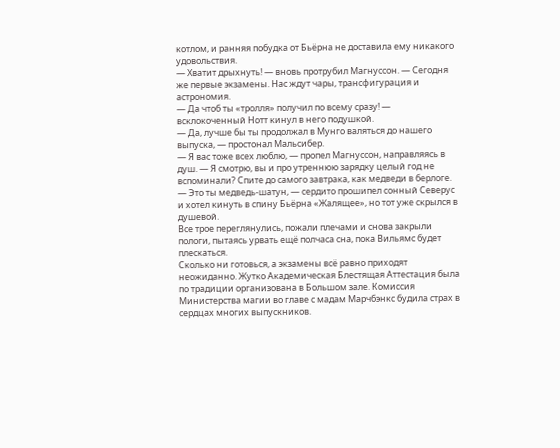котлом, и ранняя побудка от Бьёрна не доставила ему никакого удовольствия.
— Хватит дрыхнуть! — вновь протрубил Магнуссон. — Сегодня же первые экзамены. Нас ждут чары, трансфигурация и астрономия.
— Да чтоб ты «тролля» получил по всему сразу! — всклокоченный Нотт кинул в него подушкой.
— Да, лучше бы ты продолжал в Мунго валяться до нашего выпуска, — простонал Мальсибер.
— Я вас тоже всех люблю, — пропел Магнуссон, направляясь в душ. — Я смотрю, вы и про утреннюю зарядку целый год не вспоминали? Спите до самого завтрака, как медведи в берлоге.
— Это ты медведь-шатун, — сердито прошипел сонный Северус и хотел кинуть в спину Бьёрна «Жалящее», но тот уже скрылся в душевой.
Все трое переглянулись, пожали плечами и снова закрыли пологи, пытаясь урвать ещё полчаса сна, пока Вильямс будет плескаться.
Сколько ни готовься, а экзамены всё равно приходят неожиданно. Жутко Академическая Блестящая Аттестация была по традиции организована в Большом зале. Комиссия Министерства магии во главе с мадам Марчбэнкс будила страх в сердцах многих выпускников.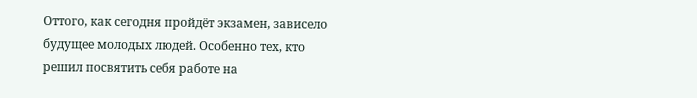Оттого, как сегодня пройдёт экзамен, зависело будущее молодых людей. Особенно тех, кто решил посвятить себя работе на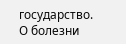государство.
О болезни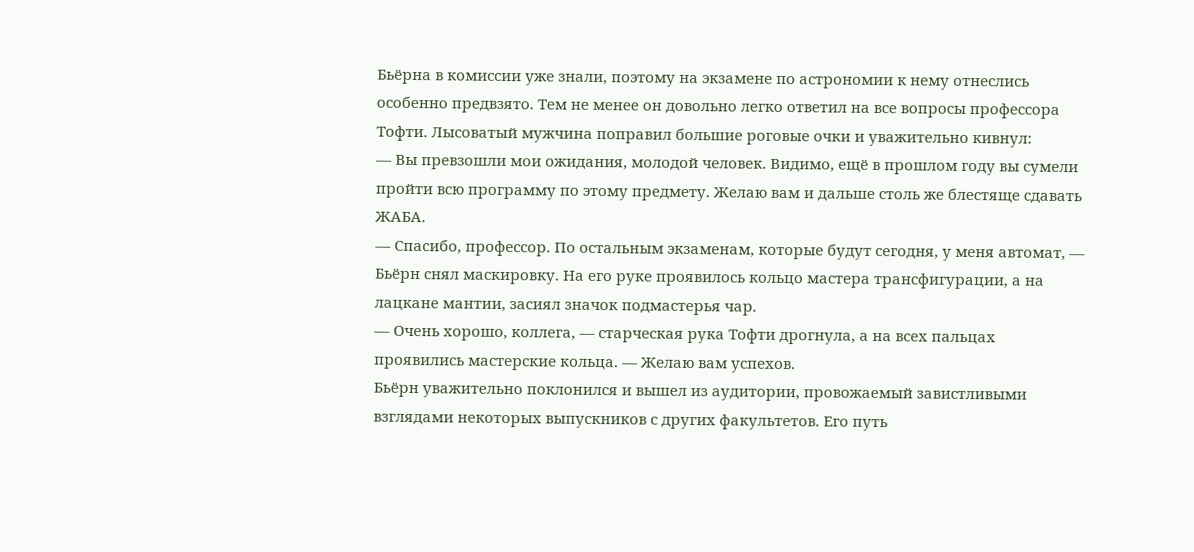Бьёрна в комиссии уже знали, поэтому на экзамене по астрономии к нему отнеслись особенно предвзято. Тем не менее он довольно легко ответил на все вопросы профессора Тофти. Лысоватый мужчина поправил большие роговые очки и уважительно кивнул:
— Вы превзошли мои ожидания, молодой человек. Видимо, ещё в прошлом году вы сумели пройти всю программу по этому предмету. Желаю вам и дальше столь же блестяще сдавать ЖАБА.
— Спасибо, профессор. По остальным экзаменам, которые будут сегодня, у меня автомат, — Бьёрн снял маскировку. На его руке проявилось кольцо мастера трансфигурации, а на лацкане мантии, засиял значок подмастерья чар.
— Очень хорошо, коллега, — старческая рука Тофти дрогнула, а на всех пальцах проявились мастерские кольца. — Желаю вам успехов.
Бьёрн уважительно поклонился и вышел из аудитории, провожаемый завистливыми взглядами некоторых выпускников с других факультетов. Его путь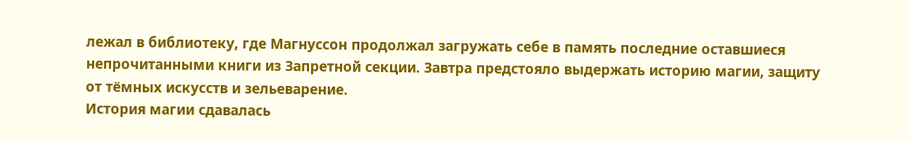лежал в библиотеку, где Магнуссон продолжал загружать себе в память последние оставшиеся непрочитанными книги из Запретной секции. Завтра предстояло выдержать историю магии, защиту от тёмных искусств и зельеварение.
История магии сдавалась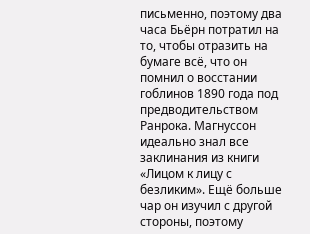письменно, поэтому два часа Бьёрн потратил на то, чтобы отразить на бумаге всё, что он помнил о восстании гоблинов 1890 года под предводительством Ранрока. Магнуссон идеально знал все заклинания из книги «Лицом к лицу с безликим». Ещё больше чар он изучил с другой стороны, поэтому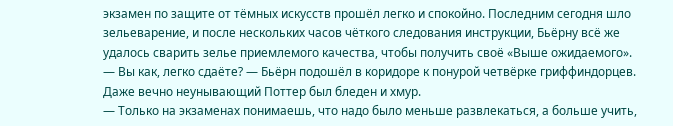экзамен по защите от тёмных искусств прошёл легко и спокойно. Последним сегодня шло зельеварение, и после нескольких часов чёткого следования инструкции, Бьёрну всё же удалось сварить зелье приемлемого качества, чтобы получить своё «Выше ожидаемого».
— Вы как, легко сдаёте? — Бьёрн подошёл в коридоре к понурой четвёрке гриффиндорцев. Даже вечно неунывающий Поттер был бледен и хмур.
— Только на экзаменах понимаешь, что надо было меньше развлекаться, а больше учить,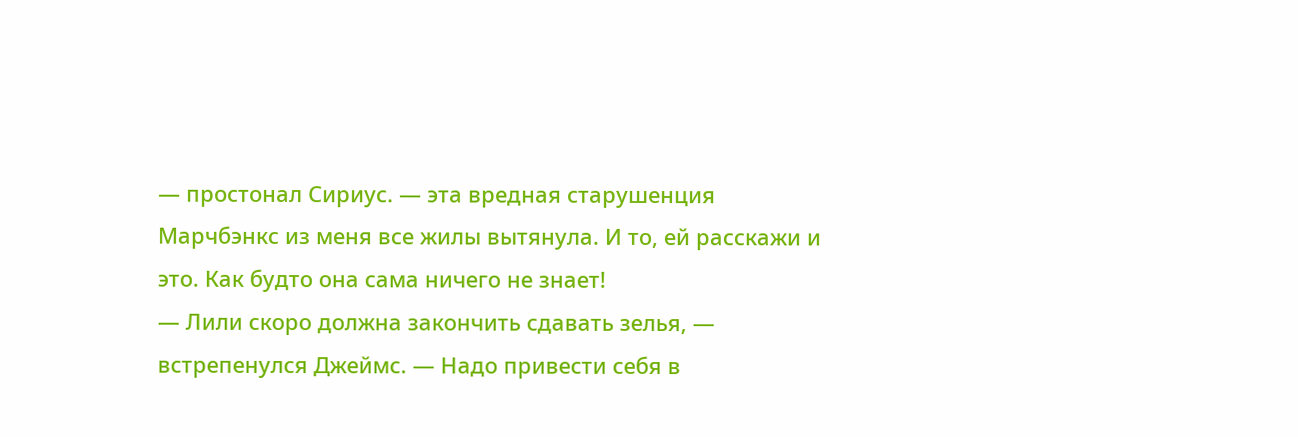— простонал Сириус. — эта вредная старушенция Марчбэнкс из меня все жилы вытянула. И то, ей расскажи и это. Как будто она сама ничего не знает!
— Лили скоро должна закончить сдавать зелья, — встрепенулся Джеймс. — Надо привести себя в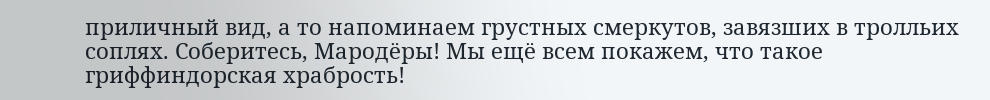приличный вид, а то напоминаем грустных смеркутов, завязших в тролльих соплях. Соберитесь, Мародёры! Мы ещё всем покажем, что такое гриффиндорская храбрость!